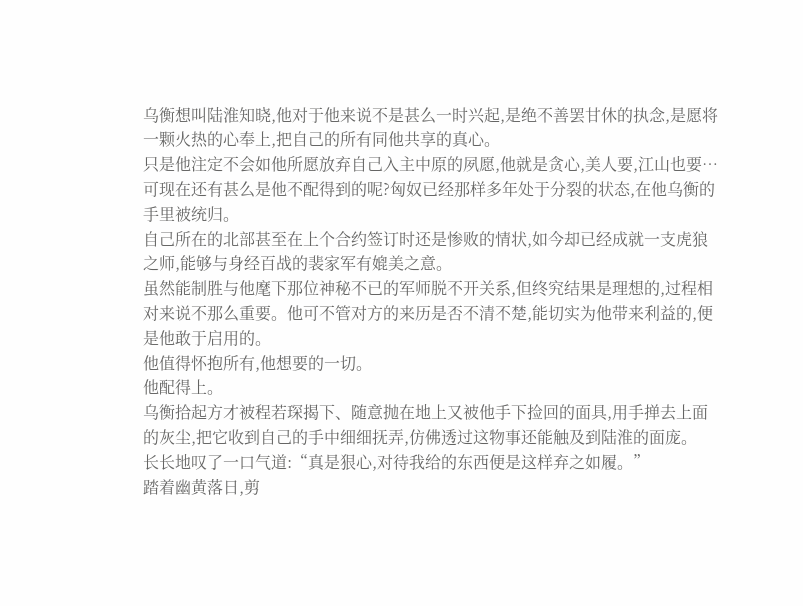乌衡想叫陆淮知晓,他对于他来说不是甚么一时兴起,是绝不善罢甘休的执念,是愿将一颗火热的心奉上,把自己的所有同他共享的真心。
只是他注定不会如他所愿放弃自己入主中原的夙愿,他就是贪心,美人要,江山也要…
可现在还有甚么是他不配得到的呢?匈奴已经那样多年处于分裂的状态,在他乌衡的手里被统归。
自己所在的北部甚至在上个合约签订时还是惨败的情状,如今却已经成就一支虎狼之师,能够与身经百战的裴家军有媲美之意。
虽然能制胜与他麾下那位神秘不已的军师脱不开关系,但终究结果是理想的,过程相对来说不那么重要。他可不管对方的来历是否不清不楚,能切实为他带来利益的,便是他敢于启用的。
他值得怀抱所有,他想要的一切。
他配得上。
乌衡拾起方才被程若琛揭下、随意抛在地上又被他手下捡回的面具,用手掸去上面的灰尘,把它收到自己的手中细细抚弄,仿佛透过这物事还能触及到陆淮的面庞。
长长地叹了一口气道:“真是狠心,对待我给的东西便是这样弃之如履。”
踏着幽黄落日,剪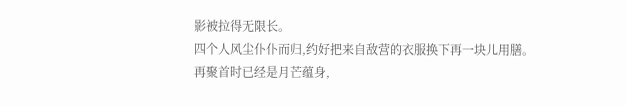影被拉得无限长。
四个人风尘仆仆而归,约好把来自敌营的衣服换下再一块儿用膳。
再聚首时已经是月芒蕴身,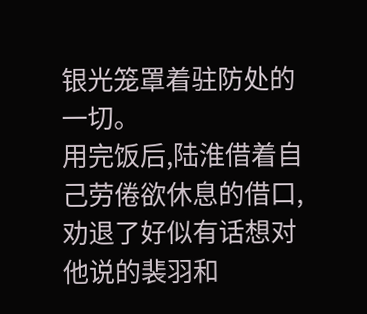银光笼罩着驻防处的一切。
用完饭后,陆淮借着自己劳倦欲休息的借口,劝退了好似有话想对他说的裴羽和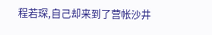程若琛,自己却来到了营帐沙井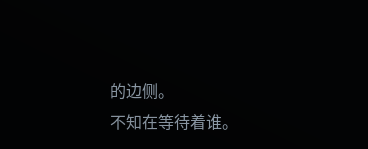的边侧。
不知在等待着谁。